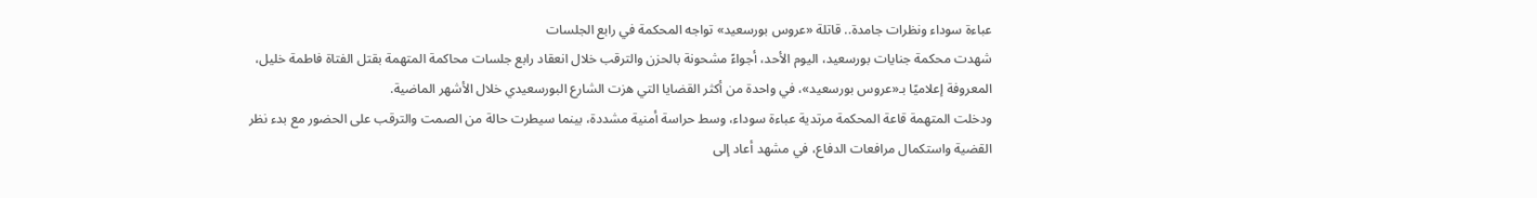عباءة سوداء ونظرات جامدة.. قاتلة «عروس بورسعيد» تواجه المحكمة في رابع الجلسات
شهدت محكمة جنايات بورسعيد، اليوم الأحد، أجواءً مشحونة بالحزن والترقب خلال انعقاد رابع جلسات محاكمة المتهمة بقتل الفتاة فاطمة خليل، المعروفة إعلاميًا بـ«عروس بورسعيد»، في واحدة من أكثر القضايا التي هزت الشارع البورسعيدي خلال الأشهر الماضية.
ودخلت المتهمة قاعة المحكمة مرتدية عباءة سوداء، وسط حراسة أمنية مشددة، بينما سيطرت حالة من الصمت والترقب على الحضور مع بدء نظر القضية واستكمال مرافعات الدفاع، في مشهد أعاد إلى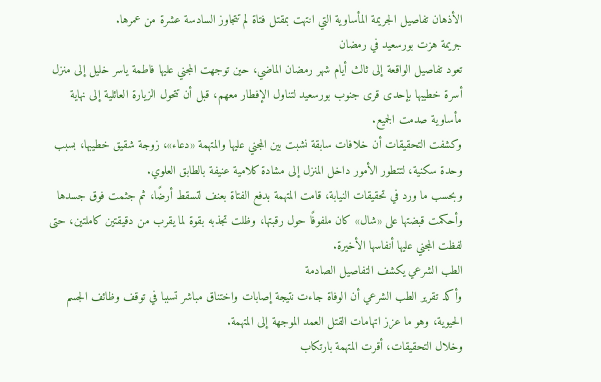الأذهان تفاصيل الجريمة المأساوية التي انتهت بمقتل فتاة لم تتجاوز السادسة عشرة من عمرها.
جريمة هزت بورسعيد في رمضان
تعود تفاصيل الواقعة إلى ثالث أيام شهر رمضان الماضي، حين توجهت المجني عليها فاطمة ياسر خليل إلى منزل أسرة خطيبها بإحدى قرى جنوب بورسعيد لتناول الإفطار معهم، قبل أن تتحول الزيارة العائلية إلى نهاية مأساوية صدمت الجميع.
وكشفت التحقيقات أن خلافات سابقة نشبت بين المجني عليها والمتهمة «دعاء»، زوجة شقيق خطيبها، بسبب وحدة سكنية، لتتطور الأمور داخل المنزل إلى مشادة كلامية عنيفة بالطابق العلوي.
وبحسب ما ورد في تحقيقات النيابة، قامت المتهمة بدفع الفتاة بعنف لتسقط أرضًا، ثم جثمت فوق جسدها وأحكمت قبضتها على «شال» كان ملفوفًا حول رقبتها، وظلت تجذبه بقوة لما يقرب من دقيقتين كاملتين، حتى لفظت المجني عليها أنفاسها الأخيرة.
الطب الشرعي يكشف التفاصيل الصادمة
وأكد تقرير الطب الشرعي أن الوفاة جاءت نتيجة إصابات واختناق مباشر تسببا في توقف وظائف الجسم الحيوية، وهو ما عزز اتهامات القتل العمد الموجهة إلى المتهمة.
وخلال التحقيقات، أقرت المتهمة بارتكاب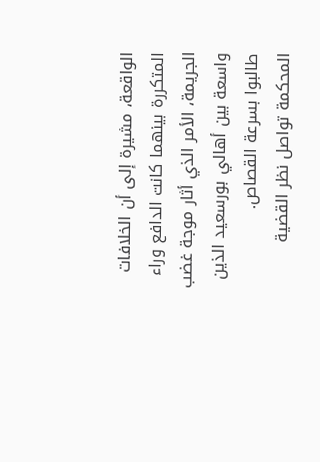الواقعة، مشيرة إلى أن الخلافات المتكررة بينهما كانت الدافع وراء الجريمة، الأمر الذي أثار موجة غضب واسعة بين أهالي بورسعيد الذين طالبوا بسرعة القصاص.
المحكمة تواصل نظر القضية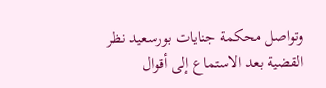وتواصل محكمة جنايات بورسعيد نظر القضية بعد الاستماع إلى أقوال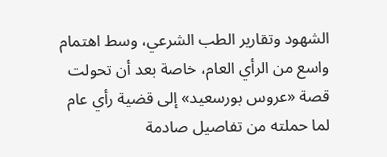الشهود وتقارير الطب الشرعي، وسط اهتمام واسع من الرأي العام، خاصة بعد أن تحولت قصة «عروس بورسعيد» إلى قضية رأي عام لما حملته من تفاصيل صادمة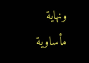ونهاية مأساوية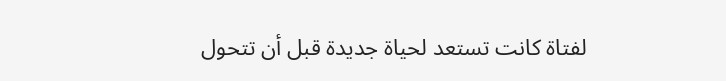لفتاة كانت تستعد لحياة جديدة قبل أن تتحول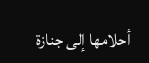أحلامها إلى جنازة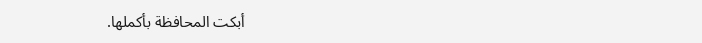أبكت المحافظة بأكملها.